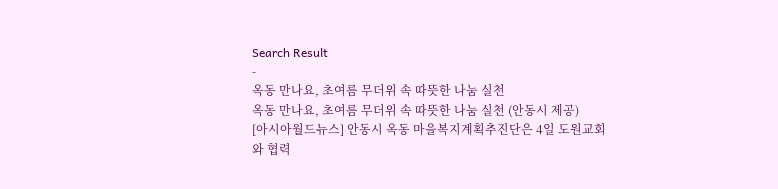Search Result
-
옥동 만나요, 초여름 무더위 속 따뜻한 나눔 실천
옥동 만나요, 초여름 무더위 속 따뜻한 나눔 실천 (안동시 제공)
[아시아월드뉴스] 안동시 옥동 마을복지계획추진단은 4일 도원교회와 협력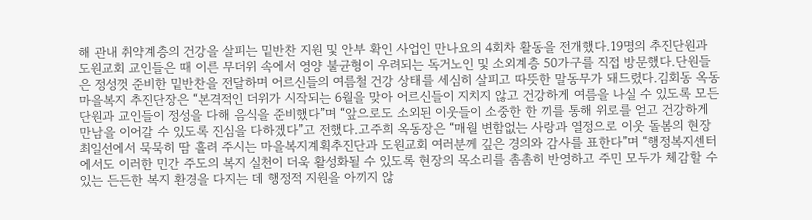해 관내 취약계층의 건강을 살피는 밑반찬 지원 및 안부 확인 사업인 만나요의 4회차 활동을 전개했다.19명의 추진단원과 도원교회 교인들은 때 이른 무더위 속에서 영양 불균형이 우려되는 독거노인 및 소외계층 50가구를 직접 방문했다.단원들은 정성껏 준비한 밑반찬을 전달하며 어르신들의 여름철 건강 상태를 세심히 살피고 따뜻한 말동무가 돼드렸다.김회동 옥동 마을복지 추진단장은 “본격적인 더위가 시작되는 6월을 맞아 어르신들이 지치지 않고 건강하게 여름을 나실 수 있도록 모든 단원과 교인들이 정성을 다해 음식을 준비했다”며 “앞으로도 소외된 이웃들이 소중한 한 끼를 통해 위로를 얻고 건강하게 만남을 이어갈 수 있도록 진심을 다하겠다”고 전했다.고주희 옥동장은 “매월 변함없는 사랑과 열정으로 이웃 돌봄의 현장 최일선에서 묵묵히 땀 흘려 주시는 마을복지계획추진단과 도원교회 여러분께 깊은 경의와 감사를 표한다”며 “행정복지센터에서도 이러한 민간 주도의 복지 실천이 더욱 활성화될 수 있도록 현장의 목소리를 촘촘히 반영하고 주민 모두가 체감할 수 있는 든든한 복지 환경을 다지는 데 행정적 지원을 아끼지 않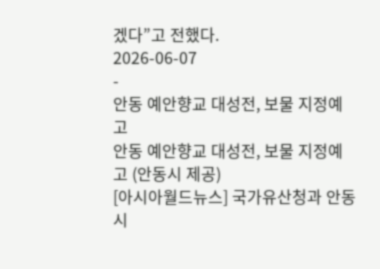겠다”고 전했다.
2026-06-07
-
안동 예안향교 대성전, 보물 지정예고
안동 예안향교 대성전, 보물 지정예고 (안동시 제공)
[아시아월드뉴스] 국가유산청과 안동시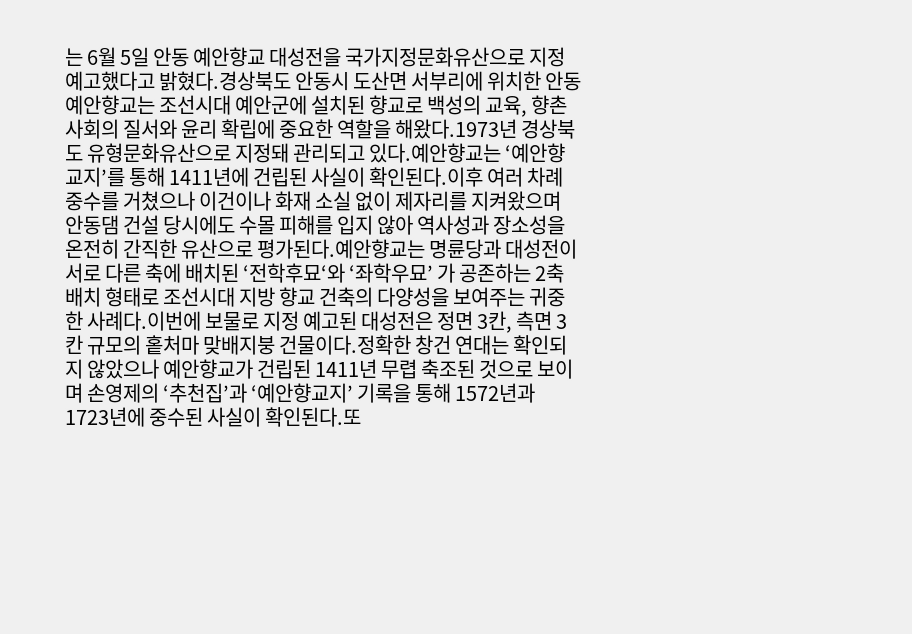는 6월 5일 안동 예안향교 대성전을 국가지정문화유산으로 지정 예고했다고 밝혔다.경상북도 안동시 도산면 서부리에 위치한 안동 예안향교는 조선시대 예안군에 설치된 향교로 백성의 교육, 향촌 사회의 질서와 윤리 확립에 중요한 역할을 해왔다.1973년 경상북도 유형문화유산으로 지정돼 관리되고 있다.예안향교는 ‘예안향교지’를 통해 1411년에 건립된 사실이 확인된다.이후 여러 차례 중수를 거쳤으나 이건이나 화재 소실 없이 제자리를 지켜왔으며 안동댐 건설 당시에도 수몰 피해를 입지 않아 역사성과 장소성을 온전히 간직한 유산으로 평가된다.예안향교는 명륜당과 대성전이 서로 다른 축에 배치된 ‘전학후묘‘와 ‘좌학우묘’ 가 공존하는 2축 배치 형태로 조선시대 지방 향교 건축의 다양성을 보여주는 귀중한 사례다.이번에 보물로 지정 예고된 대성전은 정면 3칸, 측면 3칸 규모의 홑처마 맞배지붕 건물이다.정확한 창건 연대는 확인되지 않았으나 예안향교가 건립된 1411년 무렵 축조된 것으로 보이며 손영제의 ‘추천집’과 ‘예안향교지’ 기록을 통해 1572년과 1723년에 중수된 사실이 확인된다.또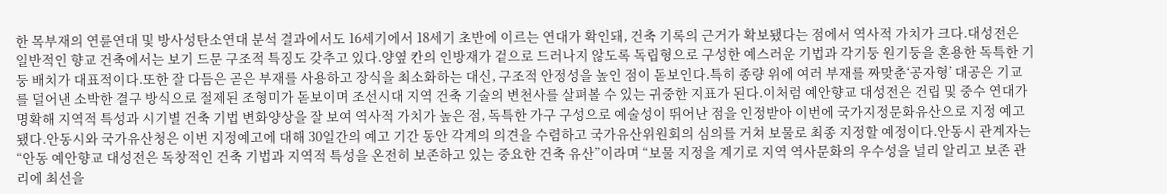한 목부재의 연륜연대 및 방사성탄소연대 분석 결과에서도 16세기에서 18세기 초반에 이르는 연대가 확인돼, 건축 기록의 근거가 확보됐다는 점에서 역사적 가치가 크다.대성전은 일반적인 향교 건축에서는 보기 드문 구조적 특징도 갖추고 있다.양옆 칸의 인방재가 겉으로 드러나지 않도록 독립형으로 구성한 예스러운 기법과 각기둥 원기둥을 혼용한 독특한 기둥 배치가 대표적이다.또한 잘 다듬은 곧은 부재를 사용하고 장식을 최소화하는 대신, 구조적 안정성을 높인 점이 돋보인다.특히 종량 위에 여러 부재를 짜맞춘‘공자형’ 대공은 기교를 덜어낸 소박한 결구 방식으로 절제된 조형미가 돋보이며 조선시대 지역 건축 기술의 변천사를 살펴볼 수 있는 귀중한 지표가 된다.이처럼 예안향교 대성전은 건립 및 중수 연대가 명확해 지역적 특성과 시기별 건축 기법 변화양상을 잘 보여 역사적 가치가 높은 점, 독특한 가구 구성으로 예술성이 뛰어난 점을 인정받아 이번에 국가지정문화유산으로 지정 예고됐다.안동시와 국가유산청은 이번 지정예고에 대해 30일간의 예고 기간 동안 각계의 의견을 수렴하고 국가유산위원회의 심의를 거쳐 보물로 최종 지정할 예정이다.안동시 관계자는 “안동 예안향교 대성전은 독창적인 건축 기법과 지역적 특성을 온전히 보존하고 있는 중요한 건축 유산”이라며 “보물 지정을 계기로 지역 역사문화의 우수성을 널리 알리고 보존 관리에 최선을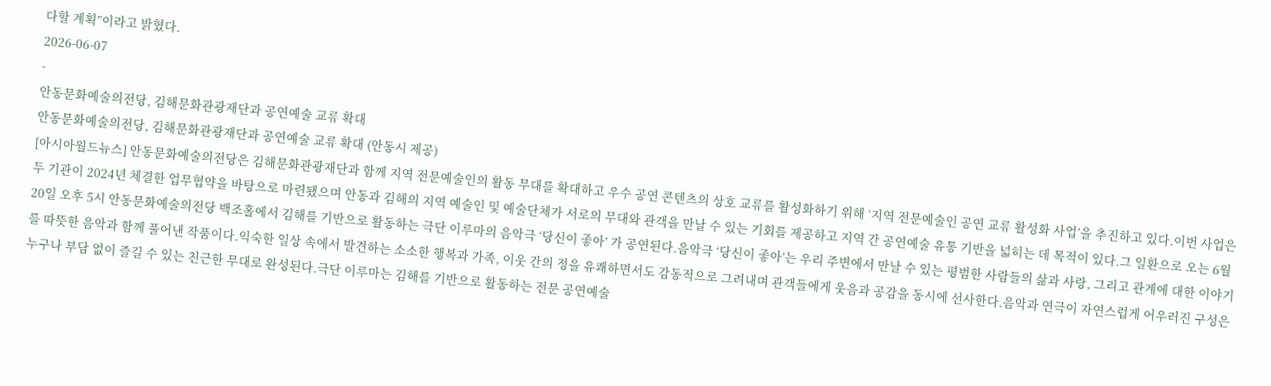다할 계획”이라고 밝혔다.
2026-06-07
-
안동문화예술의전당, 김해문화관광재단과 공연예술 교류 확대
안동문화예술의전당, 김해문화관광재단과 공연예술 교류 확대 (안동시 제공)
[아시아월드뉴스] 안동문화예술의전당은 김해문화관광재단과 함께 지역 전문예술인의 활동 무대를 확대하고 우수 공연 콘텐츠의 상호 교류를 활성화하기 위해 ‘지역 전문예술인 공연 교류 활성화 사업’을 추진하고 있다.이번 사업은 두 기관이 2024년 체결한 업무협약을 바탕으로 마련됐으며 안동과 김해의 지역 예술인 및 예술단체가 서로의 무대와 관객을 만날 수 있는 기회를 제공하고 지역 간 공연예술 유통 기반을 넓히는 데 목적이 있다.그 일환으로 오는 6월 20일 오후 5시 안동문화예술의전당 백조홀에서 김해를 기반으로 활동하는 극단 이루마의 음악극 ‘당신이 좋아’ 가 공연된다.음악극 ‘당신이 좋아’는 우리 주변에서 만날 수 있는 평범한 사람들의 삶과 사랑, 그리고 관계에 대한 이야기를 따뜻한 음악과 함께 풀어낸 작품이다.익숙한 일상 속에서 발견하는 소소한 행복과 가족, 이웃 간의 정을 유쾌하면서도 감동적으로 그려내며 관객들에게 웃음과 공감을 동시에 선사한다.음악과 연극이 자연스럽게 어우러진 구성은 누구나 부담 없이 즐길 수 있는 친근한 무대로 완성된다.극단 이루마는 김해를 기반으로 활동하는 전문 공연예술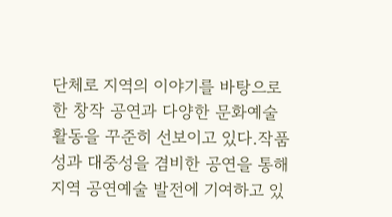단체로 지역의 이야기를 바탕으로 한 창작 공연과 다양한 문화예술 활동을 꾸준히 선보이고 있다.작품성과 대중성을 겸비한 공연을 통해 지역 공연예술 발전에 기여하고 있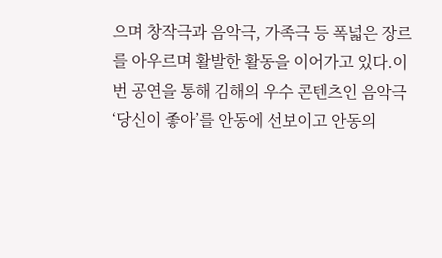으며 창작극과 음악극, 가족극 등 폭넓은 장르를 아우르며 활발한 활동을 이어가고 있다.이번 공연을 통해 김해의 우수 콘텐츠인 음악극 ‘당신이 좋아’를 안동에 선보이고 안동의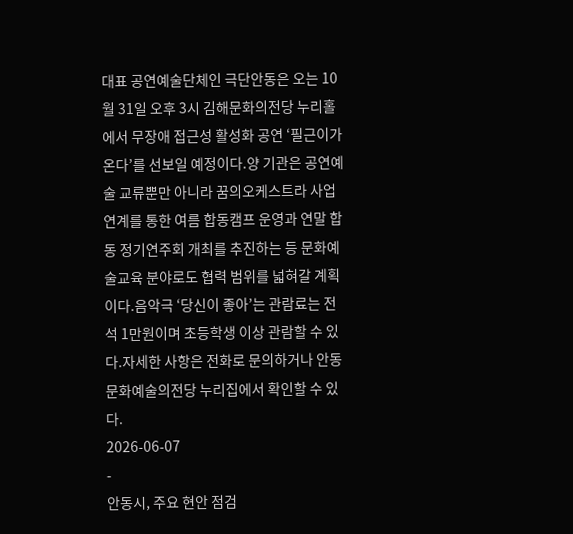대표 공연예술단체인 극단안동은 오는 10월 31일 오후 3시 김해문화의전당 누리홀에서 무장애 접근성 활성화 공연 ‘필근이가 온다’를 선보일 예정이다.양 기관은 공연예술 교류뿐만 아니라 꿈의오케스트라 사업 연계를 통한 여름 합동캠프 운영과 연말 합동 정기연주회 개최를 추진하는 등 문화예술교육 분야로도 협력 범위를 넓혀갈 계획이다.음악극 ‘당신이 좋아’는 관람료는 전석 1만원이며 초등학생 이상 관람할 수 있다.자세한 사항은 전화로 문의하거나 안동문화예술의전당 누리집에서 확인할 수 있다.
2026-06-07
-
안동시, 주요 현안 점검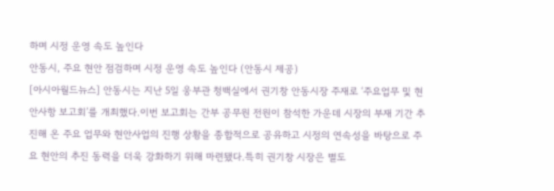하며 시정 운영 속도 높인다
안동시, 주요 현안 점검하며 시정 운영 속도 높인다 (안동시 제공)
[아시아월드뉴스] 안동시는 지난 5일 웅부관 청백실에서 권기창 안동시장 주재로 ‘주요업무 및 현안사항 보고회’를 개최했다.이번 보고회는 간부 공무원 전원이 참석한 가운데 시장의 부재 기간 추진해 온 주요 업무와 현안사업의 진행 상황을 종합적으로 공유하고 시정의 연속성을 바탕으로 주요 현안의 추진 동력을 더욱 강화하기 위해 마련됐다.특히 권기창 시장은 별도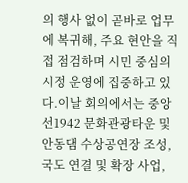의 행사 없이 곧바로 업무에 복귀해, 주요 현안을 직접 점검하며 시민 중심의 시정 운영에 집중하고 있다.이날 회의에서는 중앙선1942 문화관광타운 및 안동댐 수상공연장 조성, 국도 연결 및 확장 사업,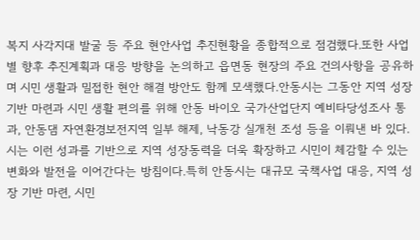복지 사각지대 발굴 등 주요 현안사업 추진현황을 종합적으로 점검했다.또한 사업별 향후 추진계획과 대응 방향을 논의하고 읍면동 현장의 주요 건의사항을 공유하며 시민 생활과 밀접한 현안 해결 방안도 함께 모색했다.안동시는 그동안 지역 성장 기반 마련과 시민 생활 편의를 위해 안동 바이오 국가산업단지 예비타당성조사 통과, 안동댐 자연환경보전지역 일부 해제, 낙동강 실개천 조성 등을 이뤄낸 바 있다.시는 이런 성과를 기반으로 지역 성장동력을 더욱 확장하고 시민이 체감할 수 있는 변화와 발전을 이어간다는 방침이다.특히 안동시는 대규모 국책사업 대응, 지역 성장 기반 마련, 시민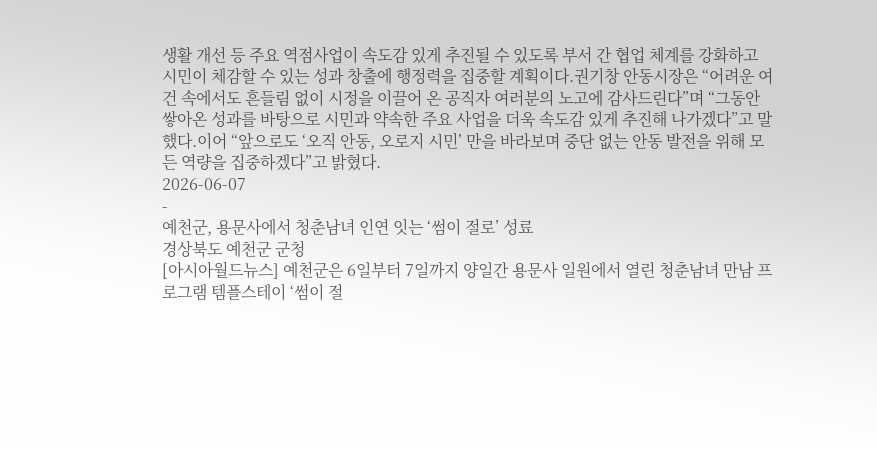생활 개선 등 주요 역점사업이 속도감 있게 추진될 수 있도록 부서 간 협업 체계를 강화하고 시민이 체감할 수 있는 성과 창출에 행정력을 집중할 계획이다.권기창 안동시장은 “어려운 여건 속에서도 흔들림 없이 시정을 이끌어 온 공직자 여러분의 노고에 감사드린다”며 “그동안 쌓아온 성과를 바탕으로 시민과 약속한 주요 사업을 더욱 속도감 있게 추진해 나가겠다”고 말했다.이어 “앞으로도 ‘오직 안동, 오로지 시민’ 만을 바라보며 중단 없는 안동 발전을 위해 모든 역량을 집중하겠다”고 밝혔다.
2026-06-07
-
예천군, 용문사에서 청춘남녀 인연 잇는 ‘썸이 절로’ 성료
경상북도 예천군 군청
[아시아월드뉴스] 예천군은 6일부터 7일까지 양일간 용문사 일원에서 열린 청춘남녀 만남 프로그램 템플스테이 ‘썸이 절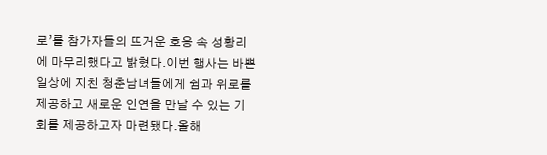로’를 참가자들의 뜨거운 호응 속 성황리에 마무리했다고 밝혔다.이번 행사는 바쁜 일상에 지친 청춘남녀들에게 쉼과 위로를 제공하고 새로운 인연을 만날 수 있는 기회를 제공하고자 마련됐다.올해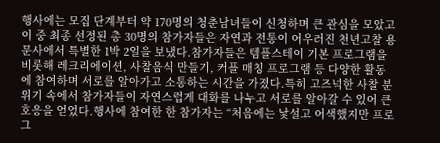행사에는 모집 단계부터 약 170명의 청춘남녀들이 신청하며 큰 관심을 모았고 이 중 최종 선정된 총 30명의 참가자들은 자연과 전통이 어우러진 천년고찰 용문사에서 특별한 1박 2일을 보냈다.참가자들은 템플스테이 기본 프로그램을 비롯해 레크리에이션, 사찰음식 만들기, 커플 매칭 프로그램 등 다양한 활동에 참여하며 서로를 알아가고 소통하는 시간을 가졌다.특히 고즈넉한 사찰 분위기 속에서 참가자들이 자연스럽게 대화를 나누고 서로를 알아갈 수 있어 큰 호응을 얻었다.행사에 참여한 한 참가자는 “처음에는 낯설고 어색했지만 프로그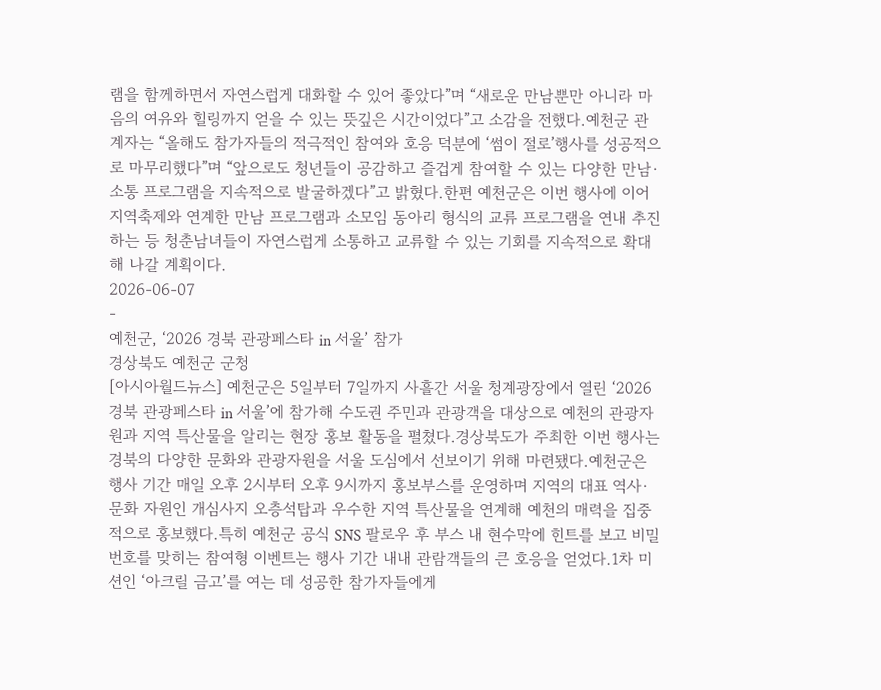램을 함께하면서 자연스럽게 대화할 수 있어 좋았다”며 “새로운 만남뿐만 아니라 마음의 여유와 힐링까지 얻을 수 있는 뜻깊은 시간이었다”고 소감을 전했다.예천군 관계자는 “올해도 참가자들의 적극적인 참여와 호응 덕분에 ‘썸이 절로’행사를 성공적으로 마무리했다”며 “앞으로도 청년들이 공감하고 즐겁게 참여할 수 있는 다양한 만남·소통 프로그램을 지속적으로 발굴하겠다”고 밝혔다.한편 예천군은 이번 행사에 이어 지역축제와 연계한 만남 프로그램과 소모임 동아리 형식의 교류 프로그램을 연내 추진하는 등 청춘남녀들이 자연스럽게 소통하고 교류할 수 있는 기회를 지속적으로 확대해 나갈 계획이다.
2026-06-07
-
예천군, ‘2026 경북 관광페스타 in 서울’ 참가
경상북도 예천군 군청
[아시아월드뉴스] 예천군은 5일부터 7일까지 사흘간 서울 청계광장에서 열린 ‘2026 경북 관광페스타 in 서울’에 참가해 수도권 주민과 관광객을 대상으로 예천의 관광자원과 지역 특산물을 알리는 현장 홍보 활동을 펼쳤다.경상북도가 주최한 이번 행사는 경북의 다양한 문화와 관광자원을 서울 도심에서 선보이기 위해 마련됐다.예천군은 행사 기간 매일 오후 2시부터 오후 9시까지 홍보부스를 운영하며 지역의 대표 역사·문화 자원인 개심사지 오층석탑과 우수한 지역 특산물을 연계해 예천의 매력을 집중적으로 홍보했다.특히 예천군 공식 SNS 팔로우 후 부스 내 현수막에 힌트를 보고 비밀번호를 맞히는 참여형 이벤트는 행사 기간 내내 관람객들의 큰 호응을 얻었다.1차 미션인 ‘아크릴 금고’를 여는 데 성공한 참가자들에게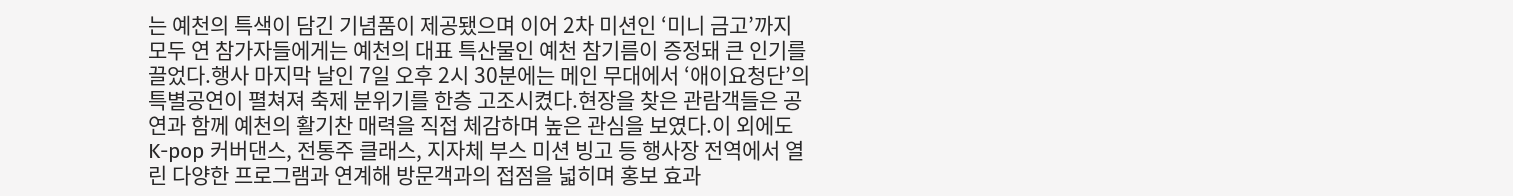는 예천의 특색이 담긴 기념품이 제공됐으며 이어 2차 미션인 ‘미니 금고’까지 모두 연 참가자들에게는 예천의 대표 특산물인 예천 참기름이 증정돼 큰 인기를 끌었다.행사 마지막 날인 7일 오후 2시 30분에는 메인 무대에서 ‘애이요청단’의 특별공연이 펼쳐져 축제 분위기를 한층 고조시켰다.현장을 찾은 관람객들은 공연과 함께 예천의 활기찬 매력을 직접 체감하며 높은 관심을 보였다.이 외에도 K-pop 커버댄스, 전통주 클래스, 지자체 부스 미션 빙고 등 행사장 전역에서 열린 다양한 프로그램과 연계해 방문객과의 접점을 넓히며 홍보 효과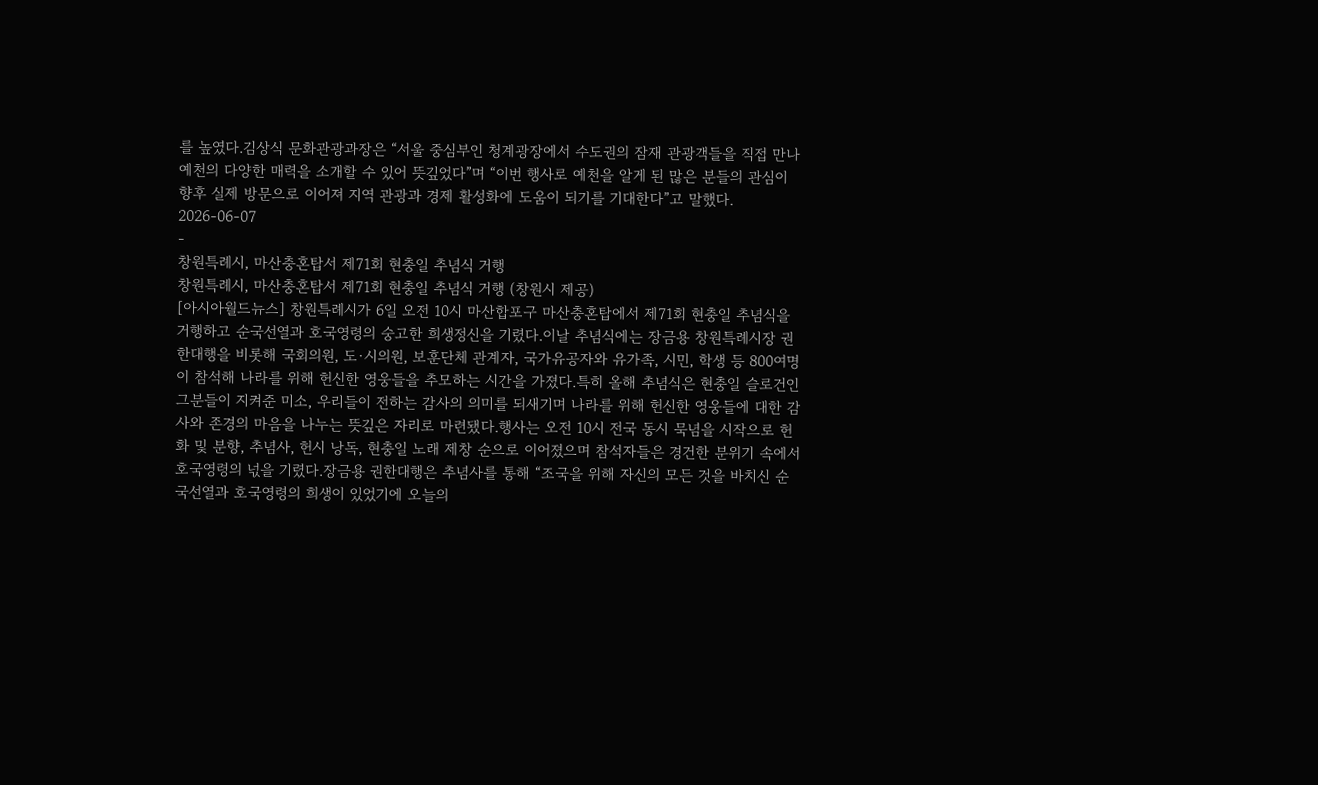를 높였다.김상식 문화관광과장은 “서울 중심부인 청계광장에서 수도권의 잠재 관광객들을 직접 만나 예천의 다양한 매력을 소개할 수 있어 뜻깊었다”며 “이번 행사로 예천을 알게 된 많은 분들의 관심이 향후 실제 방문으로 이어져 지역 관광과 경제 활성화에 도움이 되기를 기대한다”고 말했다.
2026-06-07
-
창원특례시, 마산충혼탑서 제71회 현충일 추념식 거행
창원특례시, 마산충혼탑서 제71회 현충일 추념식 거행 (창원시 제공)
[아시아월드뉴스] 창원특례시가 6일 오전 10시 마산합포구 마산충혼탑에서 제71회 현충일 추념식을 거행하고 순국선열과 호국영령의 숭고한 희생정신을 기렸다.이날 추념식에는 장금용 창원특례시장 권한대행을 비롯해 국회의원, 도·시의원, 보훈단체 관계자, 국가유공자와 유가족, 시민, 학생 등 800여명이 참석해 나라를 위해 헌신한 영웅들을 추모하는 시간을 가졌다.특히 올해 추념식은 현충일 슬로건인 그분들이 지켜준 미소, 우리들이 전하는 감사의 의미를 되새기며 나라를 위해 헌신한 영웅들에 대한 감사와 존경의 마음을 나누는 뜻깊은 자리로 마련됐다.행사는 오전 10시 전국 동시 묵념을 시작으로 헌화 및 분향, 추념사, 헌시 낭독, 현충일 노래 제창 순으로 이어졌으며 참석자들은 경건한 분위기 속에서 호국영령의 넋을 기렸다.장금용 권한대행은 추념사를 통해 “조국을 위해 자신의 모든 것을 바치신 순국선열과 호국영령의 희생이 있었기에 오늘의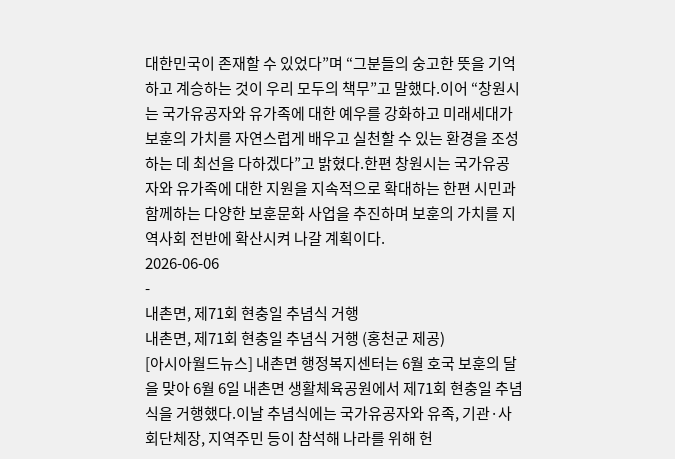대한민국이 존재할 수 있었다”며 “그분들의 숭고한 뜻을 기억하고 계승하는 것이 우리 모두의 책무”고 말했다.이어 “창원시는 국가유공자와 유가족에 대한 예우를 강화하고 미래세대가 보훈의 가치를 자연스럽게 배우고 실천할 수 있는 환경을 조성하는 데 최선을 다하겠다”고 밝혔다.한편 창원시는 국가유공자와 유가족에 대한 지원을 지속적으로 확대하는 한편 시민과 함께하는 다양한 보훈문화 사업을 추진하며 보훈의 가치를 지역사회 전반에 확산시켜 나갈 계획이다.
2026-06-06
-
내촌면, 제71회 현충일 추념식 거행
내촌면, 제71회 현충일 추념식 거행 (홍천군 제공)
[아시아월드뉴스] 내촌면 행정복지센터는 6월 호국 보훈의 달을 맞아 6월 6일 내촌면 생활체육공원에서 제71회 현충일 추념식을 거행했다.이날 추념식에는 국가유공자와 유족, 기관·사회단체장, 지역주민 등이 참석해 나라를 위해 헌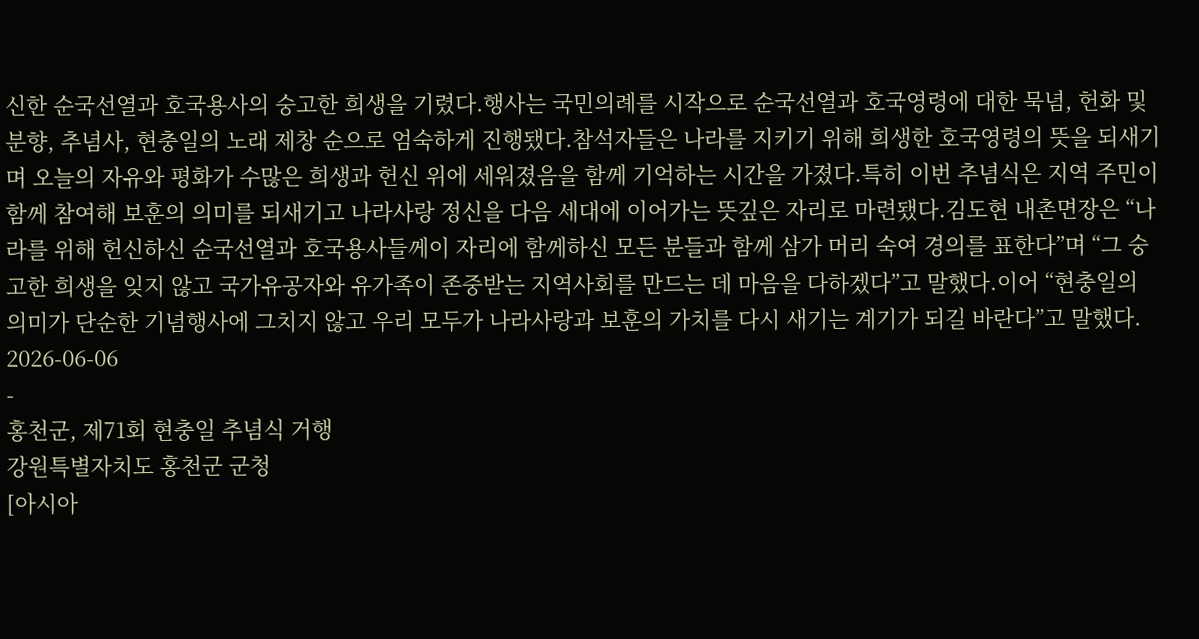신한 순국선열과 호국용사의 숭고한 희생을 기렸다.행사는 국민의례를 시작으로 순국선열과 호국영령에 대한 묵념, 헌화 및 분향, 추념사, 현충일의 노래 제창 순으로 엄숙하게 진행됐다.참석자들은 나라를 지키기 위해 희생한 호국영령의 뜻을 되새기며 오늘의 자유와 평화가 수많은 희생과 헌신 위에 세워졌음을 함께 기억하는 시간을 가졌다.특히 이번 추념식은 지역 주민이 함께 참여해 보훈의 의미를 되새기고 나라사랑 정신을 다음 세대에 이어가는 뜻깊은 자리로 마련됐다.김도현 내촌면장은 “나라를 위해 헌신하신 순국선열과 호국용사들께이 자리에 함께하신 모든 분들과 함께 삼가 머리 숙여 경의를 표한다”며 “그 숭고한 희생을 잊지 않고 국가유공자와 유가족이 존중받는 지역사회를 만드는 데 마음을 다하겠다”고 말했다.이어 “현충일의 의미가 단순한 기념행사에 그치지 않고 우리 모두가 나라사랑과 보훈의 가치를 다시 새기는 계기가 되길 바란다”고 말했다.
2026-06-06
-
홍천군, 제71회 현충일 추념식 거행
강원특별자치도 홍천군 군청
[아시아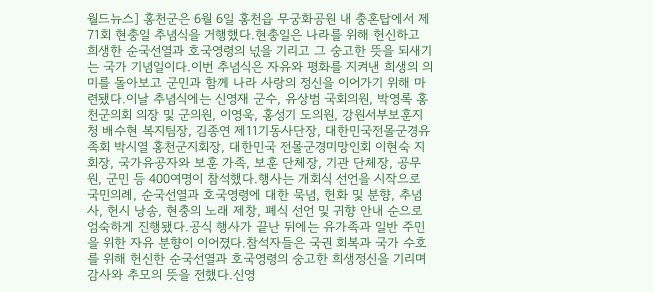월드뉴스] 홍천군은 6월 6일 홍천읍 무궁화공원 내 충혼탑에서 제71회 현충일 추념식을 거행했다.현충일은 나라를 위해 헌신하고 희생한 순국선열과 호국영령의 넋을 기리고 그 숭고한 뜻을 되새기는 국가 기념일이다.이번 추념식은 자유와 평화를 지켜낸 희생의 의미를 돌아보고 군민과 함께 나라 사랑의 정신을 이어가기 위해 마련됐다.이날 추념식에는 신영재 군수, 유상범 국회의원, 박영록 홍천군의회 의장 및 군의원, 이영욱, 홍성기 도의원, 강원서부보훈지청 배수현 복지팀장, 김종연 제11기동사단장, 대한민국전몰군경유족회 박시열 홍천군지회장, 대한민국 전몰군경미망인회 이현숙 지회장, 국가유공자와 보훈 가족, 보훈 단체장, 기관 단체장, 공무원, 군민 등 400여명이 참석했다.행사는 개회식 선언을 시작으로 국민의례, 순국선열과 호국영령에 대한 묵념, 헌화 및 분향, 추념사, 헌시 낭송, 현충의 노래 제창, 폐식 선언 및 귀향 안내 순으로 엄숙하게 진행됐다.공식 행사가 끝난 뒤에는 유가족과 일반 주민을 위한 자유 분향이 이어졌다.참석자들은 국권 회복과 국가 수호를 위해 헌신한 순국선열과 호국영령의 숭고한 희생정신을 기리며 감사와 추모의 뜻을 전했다.신영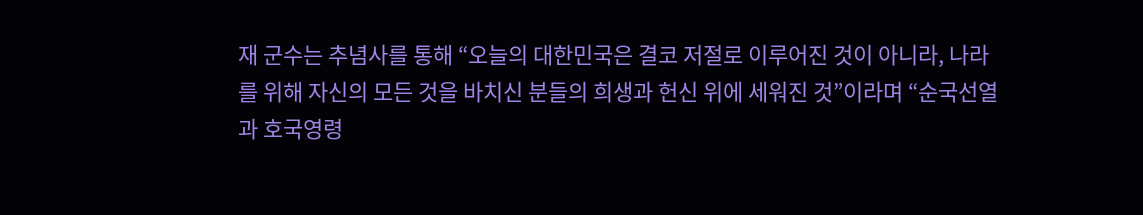재 군수는 추념사를 통해 “오늘의 대한민국은 결코 저절로 이루어진 것이 아니라, 나라를 위해 자신의 모든 것을 바치신 분들의 희생과 헌신 위에 세워진 것”이라며 “순국선열과 호국영령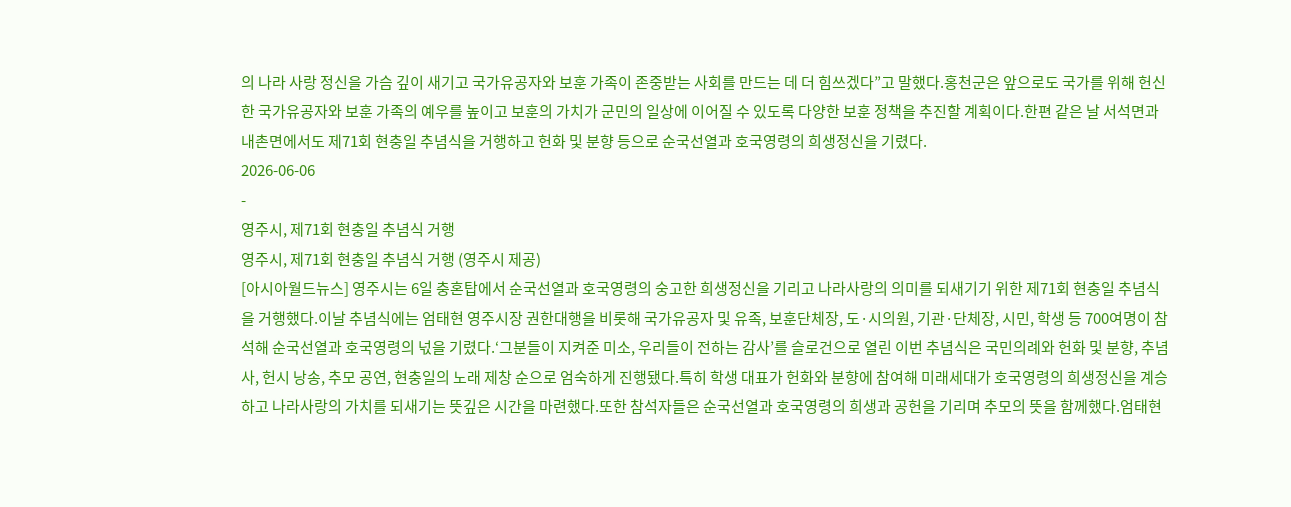의 나라 사랑 정신을 가슴 깊이 새기고 국가유공자와 보훈 가족이 존중받는 사회를 만드는 데 더 힘쓰겠다”고 말했다.홍천군은 앞으로도 국가를 위해 헌신한 국가유공자와 보훈 가족의 예우를 높이고 보훈의 가치가 군민의 일상에 이어질 수 있도록 다양한 보훈 정책을 추진할 계획이다.한편 같은 날 서석면과 내촌면에서도 제71회 현충일 추념식을 거행하고 헌화 및 분향 등으로 순국선열과 호국영령의 희생정신을 기렸다.
2026-06-06
-
영주시, 제71회 현충일 추념식 거행
영주시, 제71회 현충일 추념식 거행 (영주시 제공)
[아시아월드뉴스] 영주시는 6일 충혼탑에서 순국선열과 호국영령의 숭고한 희생정신을 기리고 나라사랑의 의미를 되새기기 위한 제71회 현충일 추념식을 거행했다.이날 추념식에는 엄태현 영주시장 권한대행을 비롯해 국가유공자 및 유족, 보훈단체장, 도·시의원, 기관·단체장, 시민, 학생 등 700여명이 참석해 순국선열과 호국영령의 넋을 기렸다.‘그분들이 지켜준 미소, 우리들이 전하는 감사’를 슬로건으로 열린 이번 추념식은 국민의례와 헌화 및 분향, 추념사, 헌시 낭송, 추모 공연, 현충일의 노래 제창 순으로 엄숙하게 진행됐다.특히 학생 대표가 헌화와 분향에 참여해 미래세대가 호국영령의 희생정신을 계승하고 나라사랑의 가치를 되새기는 뜻깊은 시간을 마련했다.또한 참석자들은 순국선열과 호국영령의 희생과 공헌을 기리며 추모의 뜻을 함께했다.엄태현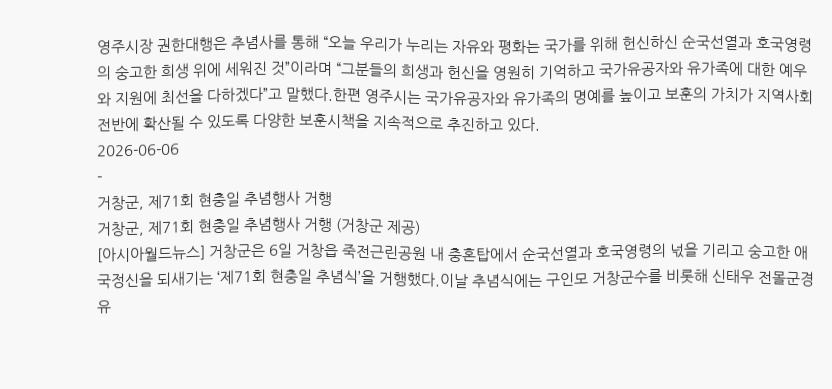영주시장 권한대행은 추념사를 통해 “오늘 우리가 누리는 자유와 평화는 국가를 위해 헌신하신 순국선열과 호국영령의 숭고한 희생 위에 세워진 것”이라며 “그분들의 희생과 헌신을 영원히 기억하고 국가유공자와 유가족에 대한 예우와 지원에 최선을 다하겠다”고 말했다.한편 영주시는 국가유공자와 유가족의 명예를 높이고 보훈의 가치가 지역사회 전반에 확산될 수 있도록 다양한 보훈시책을 지속적으로 추진하고 있다.
2026-06-06
-
거창군, 제71회 현충일 추념행사 거행
거창군, 제71회 현충일 추념행사 거행 (거창군 제공)
[아시아월드뉴스] 거창군은 6일 거창읍 죽전근린공원 내 충혼탑에서 순국선열과 호국영령의 넋을 기리고 숭고한 애국정신을 되새기는 ‘제71회 현충일 추념식’을 거행했다.이날 추념식에는 구인모 거창군수를 비롯해 신태우 전몰군경유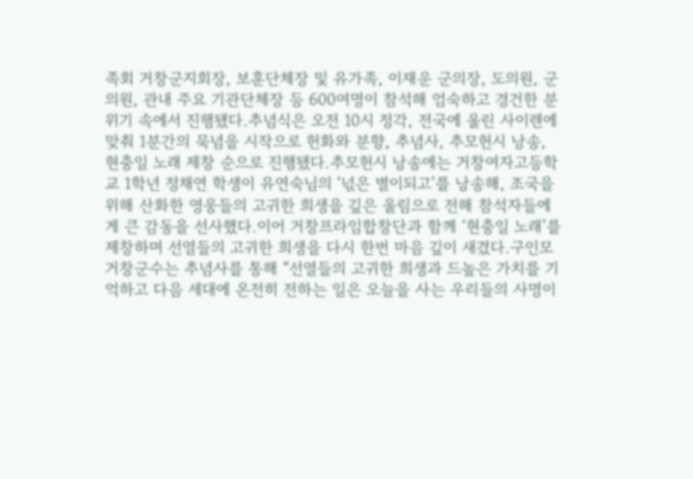족회 거창군지회장, 보훈단체장 및 유가족, 이재운 군의장, 도의원, 군의원, 관내 주요 기관단체장 등 600여명이 참석해 엄숙하고 경건한 분위기 속에서 진행됐다.추념식은 오전 10시 정각, 전국에 울린 사이렌에 맞춰 1분간의 묵념을 시작으로 헌화와 분향, 추념사, 추모헌시 낭송, 현충일 노래 제창 순으로 진행됐다.추모헌시 낭송에는 거창여자고등학교 1학년 정채연 학생이 유연숙님의 ‘넋은 별이되고’를 낭송해, 조국을 위해 산화한 영웅들의 고귀한 희생을 깊은 울림으로 전해 참석자들에게 큰 감동을 선사했다.이어 거창프라임합창단과 함께 ‘현충일 노래’를 제창하며 선열들의 고귀한 희생을 다시 한번 마음 깊이 새겼다.구인모 거창군수는 추념사를 통해 “선열들의 고귀한 희생과 드높은 가치를 기억하고 다음 세대에 온전히 전하는 일은 오늘을 사는 우리들의 사명이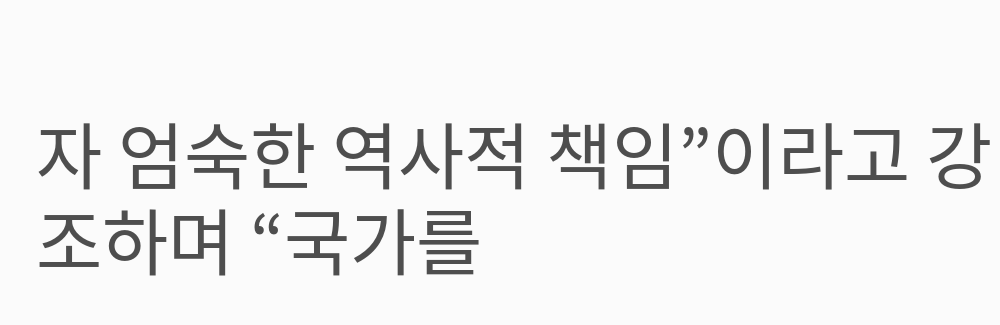자 엄숙한 역사적 책임”이라고 강조하며 “국가를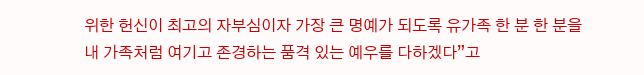위한 헌신이 최고의 자부심이자 가장 큰 명예가 되도록 유가족 한 분 한 분을 내 가족처럼 여기고 존경하는 품격 있는 예우를 다하겠다”고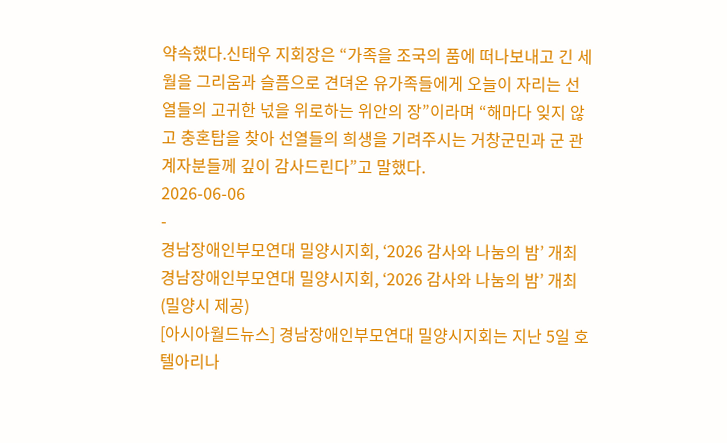약속했다.신태우 지회장은 “가족을 조국의 품에 떠나보내고 긴 세월을 그리움과 슬픔으로 견뎌온 유가족들에게 오늘이 자리는 선열들의 고귀한 넋을 위로하는 위안의 장”이라며 “해마다 잊지 않고 충혼탑을 찾아 선열들의 희생을 기려주시는 거창군민과 군 관계자분들께 깊이 감사드린다”고 말했다.
2026-06-06
-
경남장애인부모연대 밀양시지회, ‘2026 감사와 나눔의 밤’ 개최
경남장애인부모연대 밀양시지회, ‘2026 감사와 나눔의 밤’ 개최 (밀양시 제공)
[아시아월드뉴스] 경남장애인부모연대 밀양시지회는 지난 5일 호텔아리나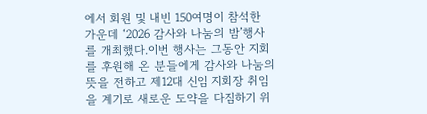에서 회원 및 내빈 150여명이 참석한 가운데 ‘2026 감사와 나눔의 밤’행사를 개최했다.이번 행사는 그동안 지회를 후원해 온 분들에게 감사와 나눔의 뜻을 전하고 제12대 신임 지회장 취임을 계기로 새로운 도약을 다짐하기 위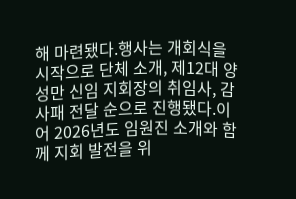해 마련됐다.행사는 개회식을 시작으로 단체 소개, 제12대 양성만 신임 지회장의 취임사, 감사패 전달 순으로 진행됐다.이어 2026년도 임원진 소개와 함께 지회 발전을 위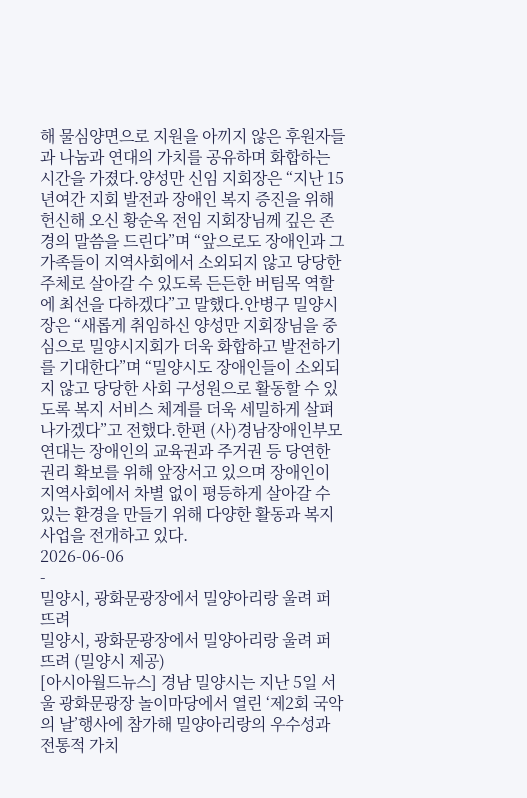해 물심양면으로 지원을 아끼지 않은 후원자들과 나눔과 연대의 가치를 공유하며 화합하는 시간을 가졌다.양성만 신임 지회장은 “지난 15년여간 지회 발전과 장애인 복지 증진을 위해 헌신해 오신 황순옥 전임 지회장님께 깊은 존경의 말씀을 드린다”며 “앞으로도 장애인과 그 가족들이 지역사회에서 소외되지 않고 당당한 주체로 살아갈 수 있도록 든든한 버팀목 역할에 최선을 다하겠다”고 말했다.안병구 밀양시장은 “새롭게 취임하신 양성만 지회장님을 중심으로 밀양시지회가 더욱 화합하고 발전하기를 기대한다”며 “밀양시도 장애인들이 소외되지 않고 당당한 사회 구성원으로 활동할 수 있도록 복지 서비스 체계를 더욱 세밀하게 살펴나가겠다”고 전했다.한편 (사)경남장애인부모연대는 장애인의 교육권과 주거권 등 당연한 권리 확보를 위해 앞장서고 있으며 장애인이 지역사회에서 차별 없이 평등하게 살아갈 수 있는 환경을 만들기 위해 다양한 활동과 복지사업을 전개하고 있다.
2026-06-06
-
밀양시, 광화문광장에서 밀양아리랑 울려 퍼뜨려
밀양시, 광화문광장에서 밀양아리랑 울려 퍼뜨려 (밀양시 제공)
[아시아월드뉴스] 경남 밀양시는 지난 5일 서울 광화문광장 놀이마당에서 열린 ‘제2회 국악의 날’행사에 참가해 밀양아리랑의 우수성과 전통적 가치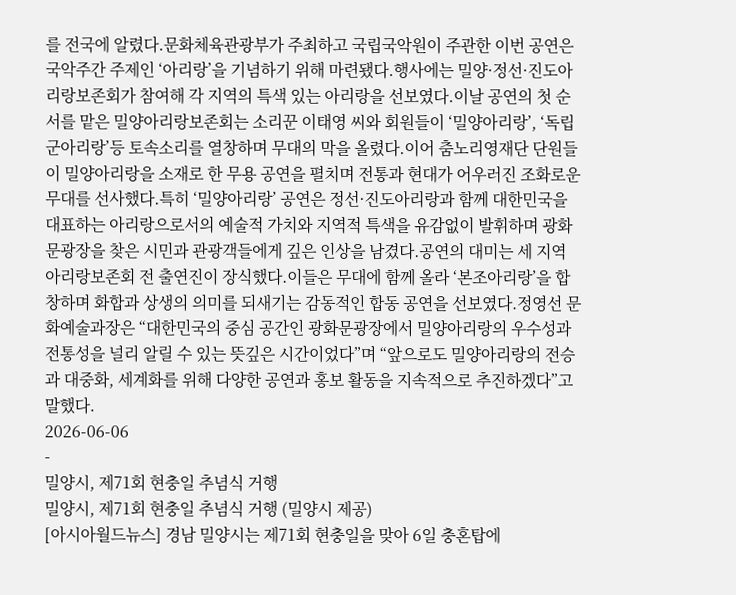를 전국에 알렸다.문화체육관광부가 주최하고 국립국악원이 주관한 이번 공연은 국악주간 주제인 ‘아리랑’을 기념하기 위해 마련됐다.행사에는 밀양·정선·진도아리랑보존회가 참여해 각 지역의 특색 있는 아리랑을 선보였다.이날 공연의 첫 순서를 맡은 밀양아리랑보존회는 소리꾼 이태영 씨와 회원들이 ‘밀양아리랑’, ‘독립군아리랑’등 토속소리를 열창하며 무대의 막을 올렸다.이어 춤노리영재단 단원들이 밀양아리랑을 소재로 한 무용 공연을 펼치며 전통과 현대가 어우러진 조화로운 무대를 선사했다.특히 ‘밀양아리랑’ 공연은 정선·진도아리랑과 함께 대한민국을 대표하는 아리랑으로서의 예술적 가치와 지역적 특색을 유감없이 발휘하며 광화문광장을 찾은 시민과 관광객들에게 깊은 인상을 남겼다.공연의 대미는 세 지역 아리랑보존회 전 출연진이 장식했다.이들은 무대에 함께 올라 ‘본조아리랑’을 합창하며 화합과 상생의 의미를 되새기는 감동적인 합동 공연을 선보였다.정영선 문화예술과장은 “대한민국의 중심 공간인 광화문광장에서 밀양아리랑의 우수성과 전통성을 널리 알릴 수 있는 뜻깊은 시간이었다”며 “앞으로도 밀양아리랑의 전승과 대중화, 세계화를 위해 다양한 공연과 홍보 활동을 지속적으로 추진하겠다”고 말했다.
2026-06-06
-
밀양시, 제71회 현충일 추념식 거행
밀양시, 제71회 현충일 추념식 거행 (밀양시 제공)
[아시아월드뉴스] 경남 밀양시는 제71회 현충일을 맞아 6일 충혼탑에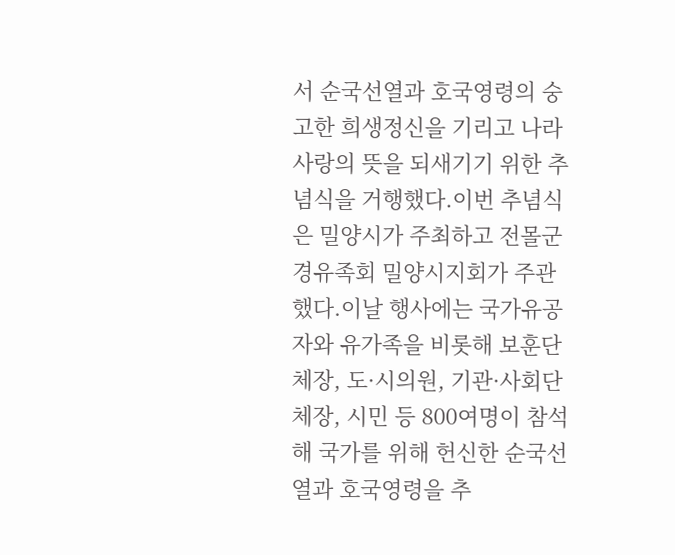서 순국선열과 호국영령의 숭고한 희생정신을 기리고 나라사랑의 뜻을 되새기기 위한 추념식을 거행했다.이번 추념식은 밀양시가 주최하고 전몰군경유족회 밀양시지회가 주관했다.이날 행사에는 국가유공자와 유가족을 비롯해 보훈단체장, 도·시의원, 기관·사회단체장, 시민 등 800여명이 참석해 국가를 위해 헌신한 순국선열과 호국영령을 추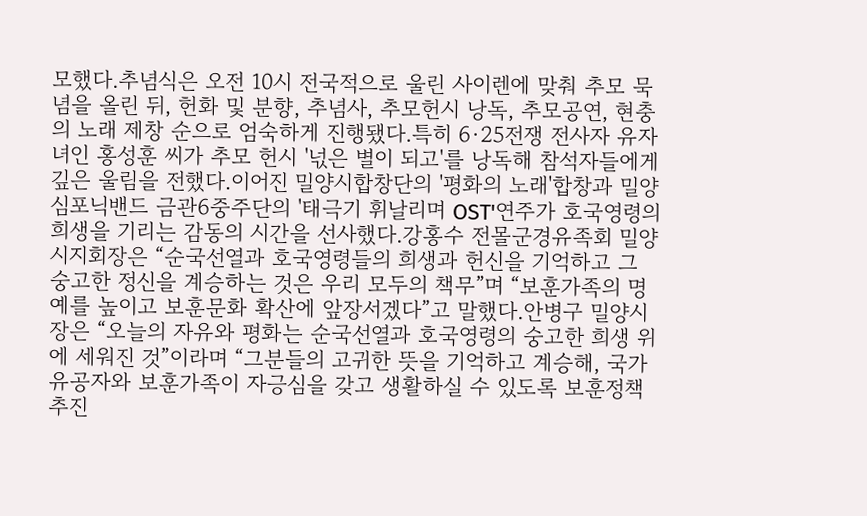모했다.추념식은 오전 10시 전국적으로 울린 사이렌에 맞춰 추모 묵념을 올린 뒤, 헌화 및 분향, 추념사, 추모헌시 낭독, 추모공연, 현충의 노래 제창 순으로 엄숙하게 진행됐다.특히 6·25전쟁 전사자 유자녀인 홍성훈 씨가 추모 헌시 '넋은 별이 되고'를 낭독해 참석자들에게 깊은 울림을 전했다.이어진 밀양시합창단의 '평화의 노래'합창과 밀양심포닉밴드 금관6중주단의 '태극기 휘날리며 OST'연주가 호국영령의 희생을 기리는 감동의 시간을 선사했다.강홍수 전몰군경유족회 밀양시지회장은 “순국선열과 호국영령들의 희생과 헌신을 기억하고 그 숭고한 정신을 계승하는 것은 우리 모두의 책무”며 “보훈가족의 명예를 높이고 보훈문화 확산에 앞장서겠다”고 말했다.안병구 밀양시장은 “오늘의 자유와 평화는 순국선열과 호국영령의 숭고한 희생 위에 세워진 것”이라며 “그분들의 고귀한 뜻을 기억하고 계승해, 국가유공자와 보훈가족이 자긍심을 갖고 생활하실 수 있도록 보훈정책 추진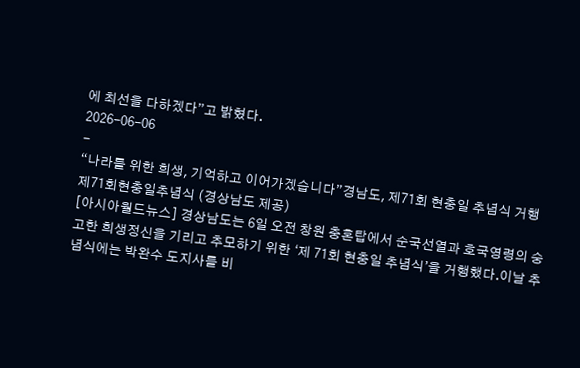에 최선을 다하겠다”고 밝혔다.
2026-06-06
-
“나라를 위한 희생, 기억하고 이어가겠습니다”경남도, 제71회 현충일 추념식 거행
제71회현충일추념식 (경상남도 제공)
[아시아월드뉴스] 경상남도는 6일 오전 창원 충혼탑에서 순국선열과 호국영령의 숭고한 희생정신을 기리고 추모하기 위한 ‘제 71회 현충일 추념식’을 거행했다.이날 추념식에는 박완수 도지사를 비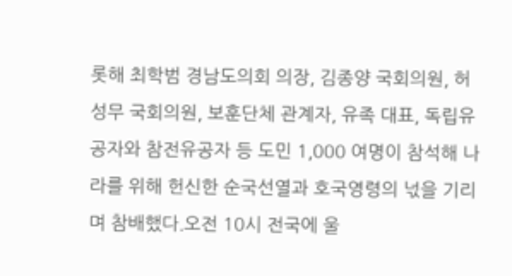롯해 최학범 경남도의회 의장, 김종양 국회의원, 허성무 국회의원, 보훈단체 관계자, 유족 대표, 독립유공자와 참전유공자 등 도민 1,000 여명이 참석해 나라를 위해 헌신한 순국선열과 호국영령의 넋을 기리며 참배했다.오전 10시 전국에 울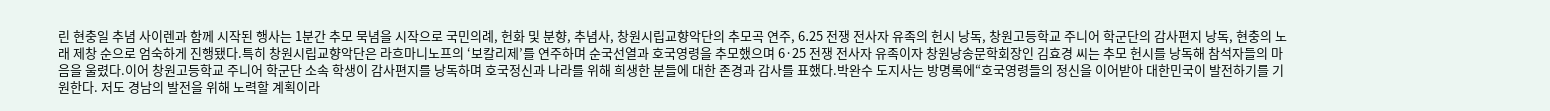린 현충일 추념 사이렌과 함께 시작된 행사는 1분간 추모 묵념을 시작으로 국민의례, 헌화 및 분향, 추념사, 창원시립교향악단의 추모곡 연주, 6․25 전쟁 전사자 유족의 헌시 낭독, 창원고등학교 주니어 학군단의 감사편지 낭독, 현충의 노래 제창 순으로 엄숙하게 진행됐다.특히 창원시립교향악단은 라흐마니노프의 ‘보칼리제’를 연주하며 순국선열과 호국영령을 추모했으며 6·25 전쟁 전사자 유족이자 창원낭송문학회장인 김효경 씨는 추모 헌시를 낭독해 참석자들의 마음을 울렸다.이어 창원고등학교 주니어 학군단 소속 학생이 감사편지를 낭독하며 호국정신과 나라를 위해 희생한 분들에 대한 존경과 감사를 표했다.박완수 도지사는 방명록에“호국영령들의 정신을 이어받아 대한민국이 발전하기를 기원한다. 저도 경남의 발전을 위해 노력할 계획이라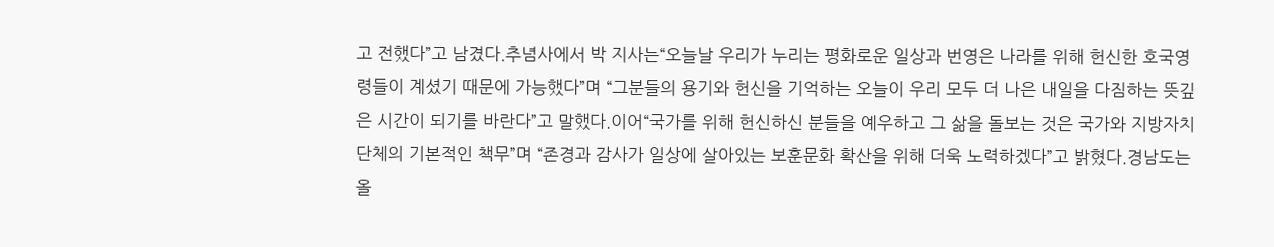고 전했다”고 남겼다.추념사에서 박 지사는“오늘날 우리가 누리는 평화로운 일상과 번영은 나라를 위해 헌신한 호국영령들이 계셨기 때문에 가능했다”며 “그분들의 용기와 헌신을 기억하는 오늘이 우리 모두 더 나은 내일을 다짐하는 뜻깊은 시간이 되기를 바란다”고 말했다.이어“국가를 위해 헌신하신 분들을 예우하고 그 삶을 돌보는 것은 국가와 지방자치단체의 기본적인 책무”며 “존경과 감사가 일상에 살아있는 보훈문화 확산을 위해 더욱 노력하겠다”고 밝혔다.경남도는 올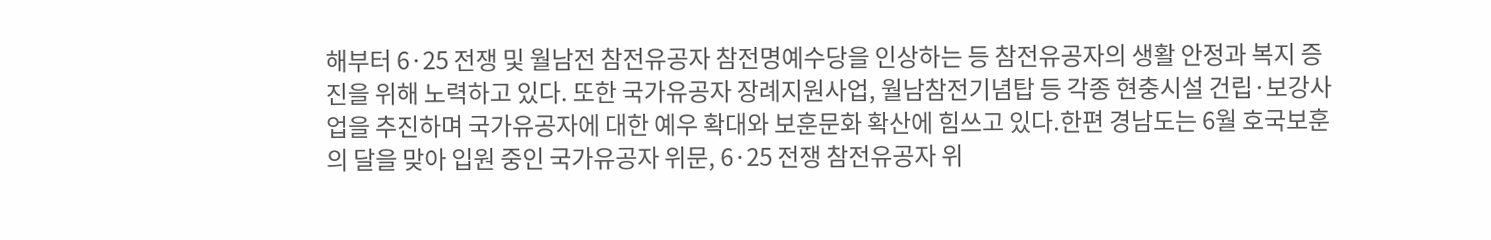해부터 6·25 전쟁 및 월남전 참전유공자 참전명예수당을 인상하는 등 참전유공자의 생활 안정과 복지 증진을 위해 노력하고 있다. 또한 국가유공자 장례지원사업, 월남참전기념탑 등 각종 현충시설 건립·보강사업을 추진하며 국가유공자에 대한 예우 확대와 보훈문화 확산에 힘쓰고 있다.한편 경남도는 6월 호국보훈의 달을 맞아 입원 중인 국가유공자 위문, 6·25 전쟁 참전유공자 위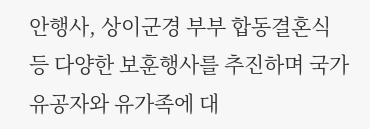안행사, 상이군경 부부 합동결혼식 등 다양한 보훈행사를 추진하며 국가유공자와 유가족에 대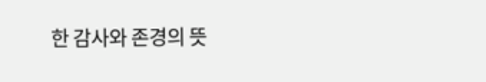한 감사와 존경의 뜻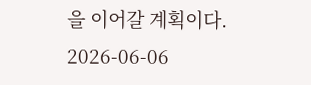을 이어갈 계획이다.
2026-06-06